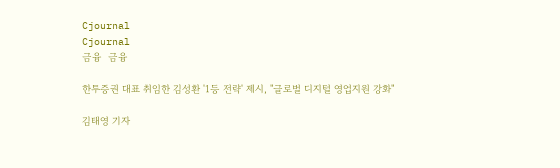Cjournal
Cjournal
금융  금융

한투증권 대표 취임한 김성환 '1등 전략' 제시, "글로벌 디지털 영업지원 강화"

김태영 기자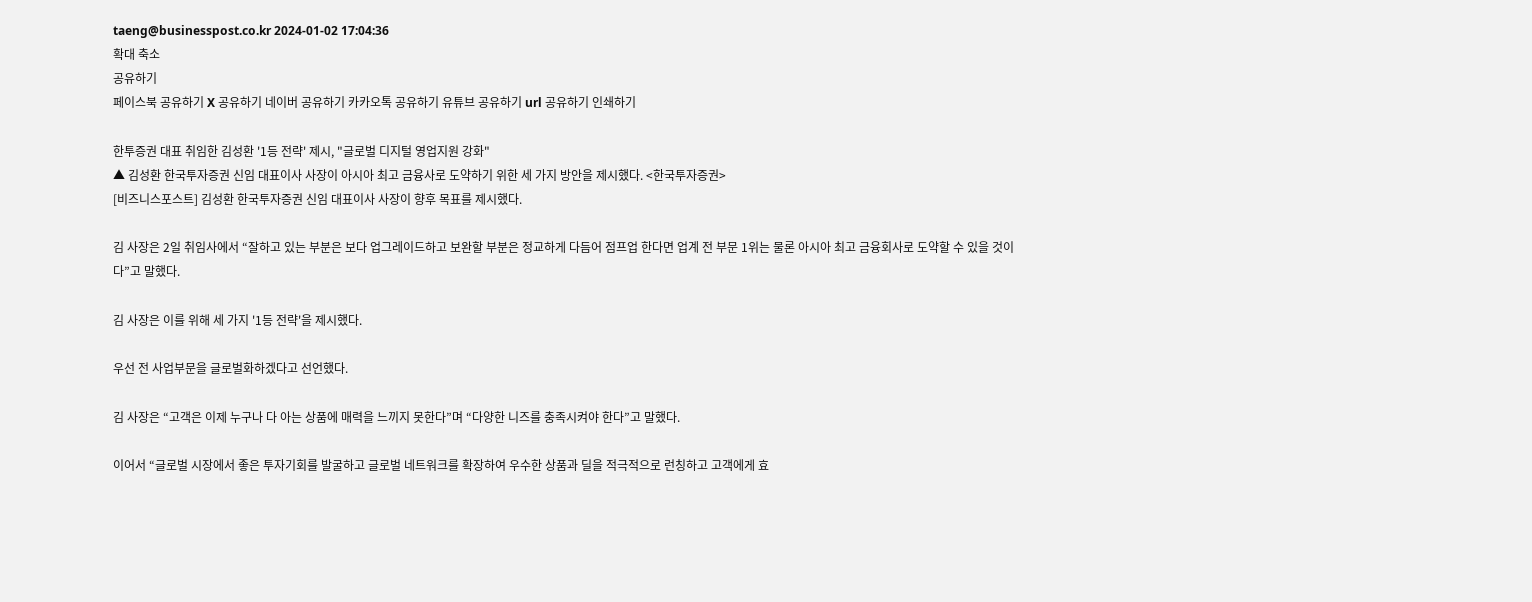taeng@businesspost.co.kr 2024-01-02 17:04:36
확대 축소
공유하기
페이스북 공유하기 X 공유하기 네이버 공유하기 카카오톡 공유하기 유튜브 공유하기 url 공유하기 인쇄하기

한투증권 대표 취임한 김성환 '1등 전략' 제시, "글로벌 디지털 영업지원 강화"
▲ 김성환 한국투자증권 신임 대표이사 사장이 아시아 최고 금융사로 도약하기 위한 세 가지 방안을 제시했다. <한국투자증권>
[비즈니스포스트] 김성환 한국투자증권 신임 대표이사 사장이 향후 목표를 제시했다.

김 사장은 2일 취임사에서 “잘하고 있는 부분은 보다 업그레이드하고 보완할 부분은 정교하게 다듬어 점프업 한다면 업계 전 부문 1위는 물론 아시아 최고 금융회사로 도약할 수 있을 것이다”고 말했다.

김 사장은 이를 위해 세 가지 '1등 전략'을 제시했다.

우선 전 사업부문을 글로벌화하겠다고 선언했다.

김 사장은 “고객은 이제 누구나 다 아는 상품에 매력을 느끼지 못한다”며 “다양한 니즈를 충족시켜야 한다”고 말했다.

이어서 “글로벌 시장에서 좋은 투자기회를 발굴하고 글로벌 네트워크를 확장하여 우수한 상품과 딜을 적극적으로 런칭하고 고객에게 효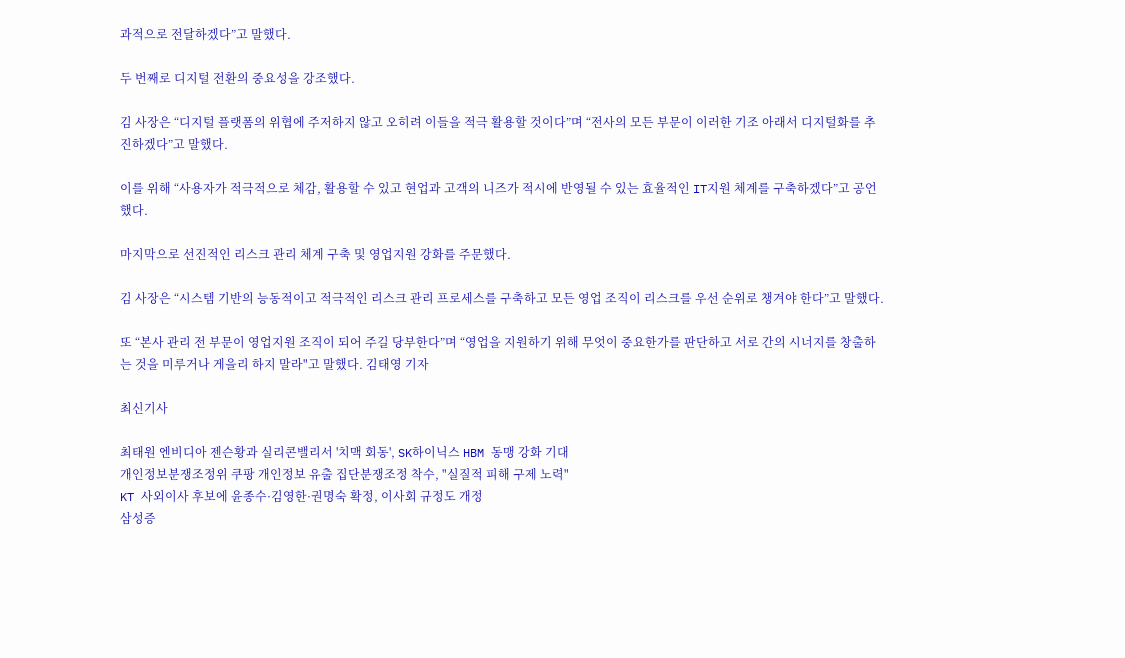과적으로 전달하겠다”고 말했다.

두 번째로 디지털 전환의 중요성을 강조했다.

김 사장은 “디지털 플랫폼의 위협에 주저하지 않고 오히려 이들을 적극 활용할 것이다”며 “전사의 모든 부문이 이러한 기조 아래서 디지털화를 추진하겠다”고 말했다.

이를 위해 “사용자가 적극적으로 체감, 활용할 수 있고 현업과 고객의 니즈가 적시에 반영될 수 있는 효율적인 IT지원 체계를 구축하겠다”고 공언했다.

마지막으로 선진적인 리스크 관리 체계 구축 및 영업지원 강화를 주문했다.

김 사장은 “시스템 기반의 능동적이고 적극적인 리스크 관리 프로세스를 구축하고 모든 영업 조직이 리스크를 우선 순위로 챙겨야 한다”고 말했다.

또 “본사 관리 전 부문이 영업지원 조직이 되어 주길 당부한다”며 “영업을 지원하기 위해 무엇이 중요한가를 판단하고 서로 간의 시너지를 창출하는 것을 미루거나 게을리 하지 말라"고 말했다. 김태영 기자

최신기사

최태원 엔비디아 젠슨황과 실리콘밸리서 '치맥 회동', SK하이닉스 HBM 동맹 강화 기대
개인정보분쟁조정위 쿠팡 개인정보 유출 집단분쟁조정 착수, "실질적 피해 구제 노력"
KT 사외이사 후보에 윤종수·김영한·권명숙 확정, 이사회 규정도 개정
삼성증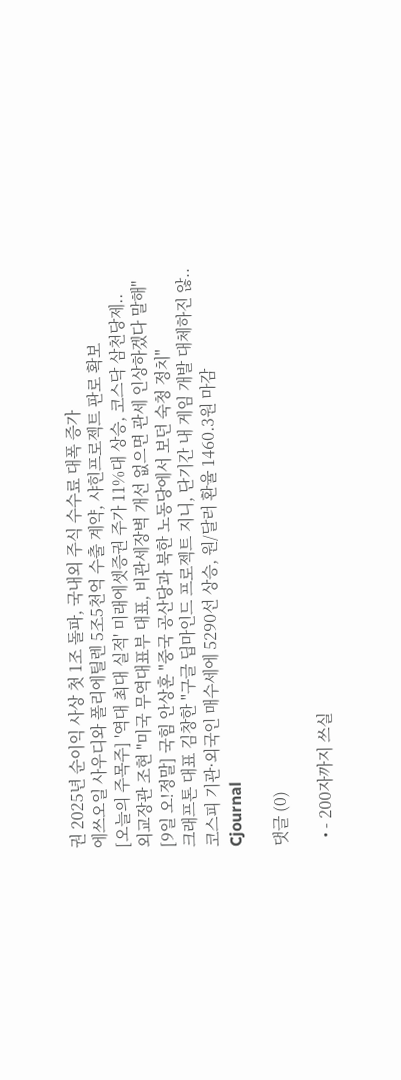권 2025년 순이익 사상 첫 1조 돌파, 국내외 주식 수수료 대폭 증가
에쓰오일 사우디와 폴리에틸렌 5조5천억 수출 계약, 샤힌프로젝트 판로 확보
[오늘의 주목주] '역대 최대 실적' 미래에셋증권 주가 11%대 상승, 코스닥 삼천당제..
외교장관 조현 "미국 무역대표부 대표, 비관세장벽 개선 없으면 관세 인상하겠다 말해"
[9일 오!정말] 국힘 안상훈 "중국 공산당과 북한 노동당에서 보던 숙청 정치"
크래프톤 대표 김창한 "구글 딥마인드 프로젝트 지니, 단기간 내 게임 개발 대체하진 않..
코스피 기관·외국인 매수세에 5290선 상승, 원/달러 환율 1460.3원 마감
Cjournal

댓글 (0)

  • - 200자까지 쓰실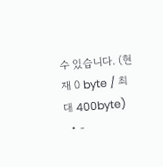수 있습니다. (현재 0 byte / 최대 400byte)
  • -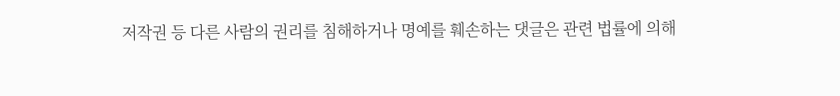저작권 등 다른 사람의 권리를 침해하거나 명예를 훼손하는 댓글은 관련 법률에 의해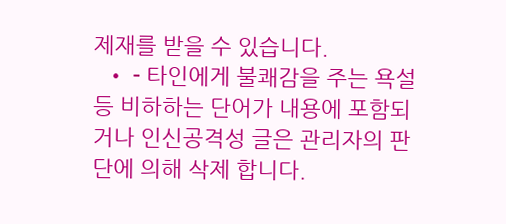제재를 받을 수 있습니다.
  • - 타인에게 불쾌감을 주는 욕설 등 비하하는 단어가 내용에 포함되거나 인신공격성 글은 관리자의 판단에 의해 삭제 합니다.